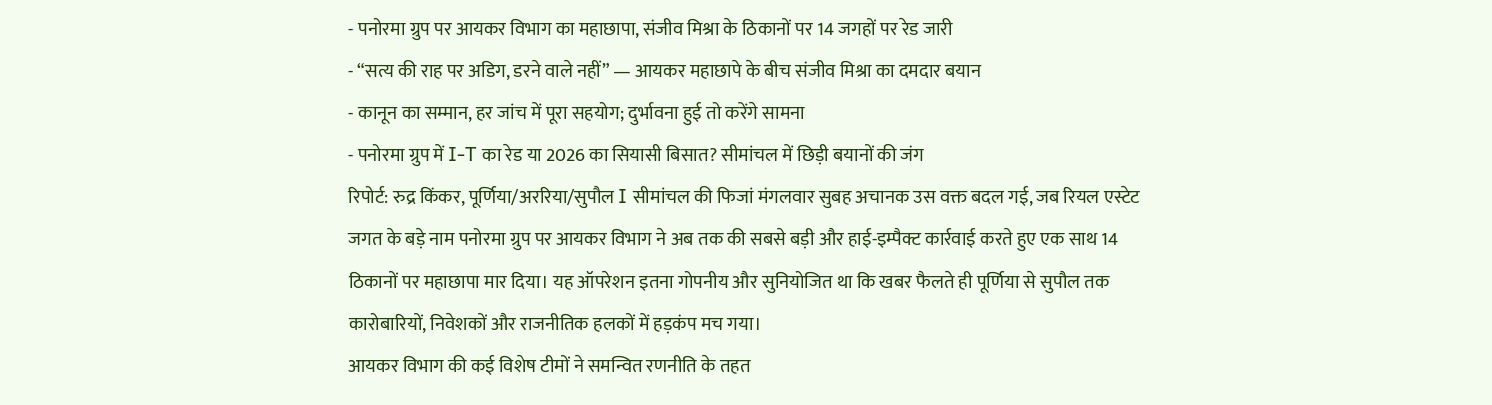- पनोरमा ग्रुप पर आयकर विभाग का महाछापा, संजीव मिश्रा के ठिकानों पर 14 जगहों पर रेड जारी
- “सत्य की राह पर अडिग, डरने वाले नहीं” — आयकर महाछापे के बीच संजीव मिश्रा का दमदार बयान
- कानून का सम्मान, हर जांच में पूरा सहयोग; दुर्भावना हुई तो करेंगे सामना
- पनोरमा ग्रुप में I-T का रेड या 2026 का सियासी बिसात? सीमांचल में छिड़ी बयानों की जंग
रिपोर्ट: रुद्र किंकर, पूर्णिया/अररिया/सुपौल I सीमांचल की फिजां मंगलवार सुबह अचानक उस वक्त बदल गई, जब रियल एस्टेट जगत के बड़े नाम पनोरमा ग्रुप पर आयकर विभाग ने अब तक की सबसे बड़ी और हाई-इम्पैक्ट कार्रवाई करते हुए एक साथ 14 ठिकानों पर महाछापा मार दिया। यह ऑपरेशन इतना गोपनीय और सुनियोजित था कि खबर फैलते ही पूर्णिया से सुपौल तक कारोबारियों, निवेशकों और राजनीतिक हलकों में हड़कंप मच गया।
आयकर विभाग की कई विशेष टीमों ने समन्वित रणनीति के तहत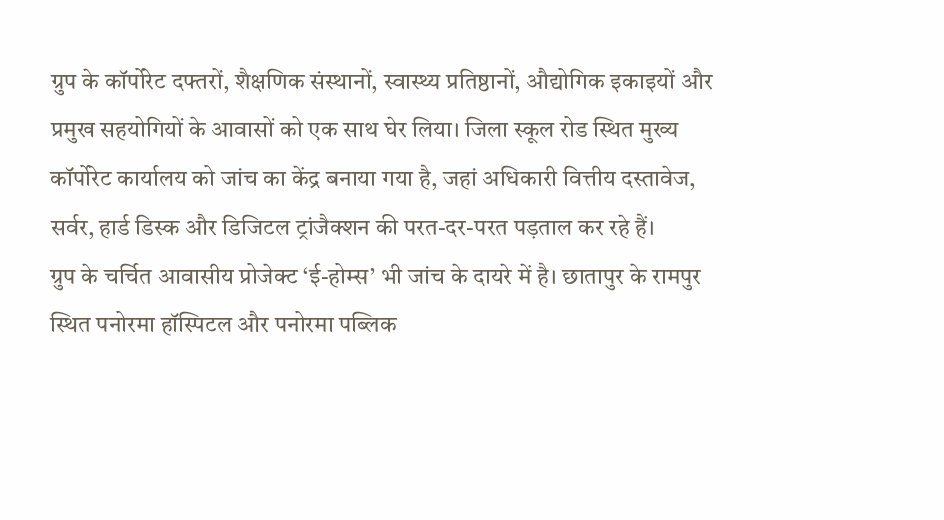ग्रुप के कॉर्पोरेट दफ्तरों, शैक्षणिक संस्थानों, स्वास्थ्य प्रतिष्ठानों, औद्योगिक इकाइयों और प्रमुख सहयोगियों के आवासों को एक साथ घेर लिया। जिला स्कूल रोड स्थित मुख्य कॉर्पोरेट कार्यालय को जांच का केंद्र बनाया गया है, जहां अधिकारी वित्तीय दस्तावेज, सर्वर, हार्ड डिस्क और डिजिटल ट्रांजैक्शन की परत-दर-परत पड़ताल कर रहे हैं।
ग्रुप के चर्चित आवासीय प्रोजेक्ट ‘ई-होम्स’ भी जांच के दायरे में है। छातापुर के रामपुर स्थित पनोरमा हॉस्पिटल और पनोरमा पब्लिक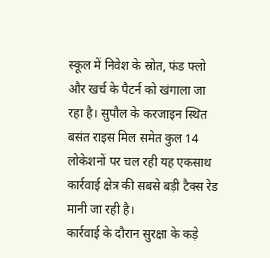स्कूल में निवेश के स्रोत, फंड फ्लो और खर्च के पैटर्न को खंगाला जा रहा है। सुपौल के करजाइन स्थित बसंत राइस मिल समेत कुल 14 लोकेशनों पर चल रही यह एकसाथ कार्रवाई क्षेत्र की सबसे बड़ी टैक्स रेड मानी जा रही है।
कार्रवाई के दौरान सुरक्षा के कड़े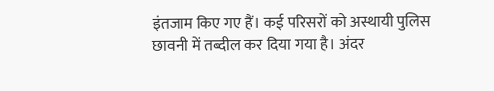इंतजाम किए गए हैं। कई परिसरों को अस्थायी पुलिस छावनी में तब्दील कर दिया गया है। अंदर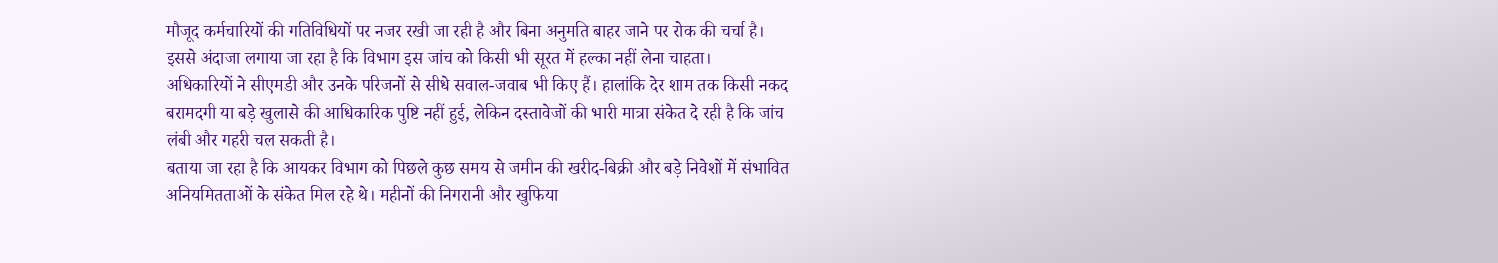मौजूद कर्मचारियों की गतिविधियों पर नजर रखी जा रही है और बिना अनुमति बाहर जाने पर रोक की चर्चा है। इससे अंदाजा लगाया जा रहा है कि विभाग इस जांच को किसी भी सूरत में हल्का नहीं लेना चाहता।
अधिकारियों ने सीएमडी और उनके परिजनों से सीधे सवाल-जवाब भी किए हैं। हालांकि देर शाम तक किसी नकद बरामदगी या बड़े खुलासे की आधिकारिक पुष्टि नहीं हुई, लेकिन दस्तावेजों की भारी मात्रा संकेत दे रही है कि जांच लंबी और गहरी चल सकती है।
बताया जा रहा है कि आयकर विभाग को पिछले कुछ समय से जमीन की खरीद-बिक्री और बड़े निवेशों में संभावित अनियमितताओं के संकेत मिल रहे थे। महीनों की निगरानी और खुफिया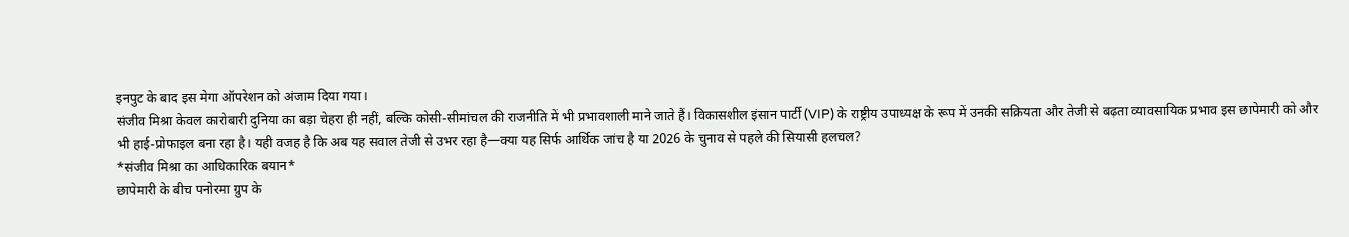इनपुट के बाद इस मेगा ऑपरेशन को अंजाम दिया गया।
संजीव मिश्रा केवल कारोबारी दुनिया का बड़ा चेहरा ही नहीं, बल्कि कोसी-सीमांचल की राजनीति में भी प्रभावशाली माने जाते हैं। विकासशील इंसान पार्टी (VIP) के राष्ट्रीय उपाध्यक्ष के रूप में उनकी सक्रियता और तेजी से बढ़ता व्यावसायिक प्रभाव इस छापेमारी को और भी हाई-प्रोफाइल बना रहा है। यही वजह है कि अब यह सवाल तेजी से उभर रहा है—क्या यह सिर्फ आर्थिक जांच है या 2026 के चुनाव से पहले की सियासी हलचल?
*संजीव मिश्रा का आधिकारिक बयान*
छापेमारी के बीच पनोरमा ग्रुप के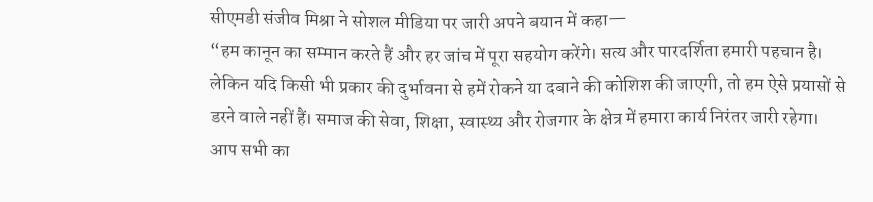सीएमडी संजीव मिश्रा ने सोशल मीडिया पर जारी अपने बयान में कहा—
“हम कानून का सम्मान करते हैं और हर जांच में पूरा सहयोग करेंगे। सत्य और पारदर्शिता हमारी पहचान है। लेकिन यदि किसी भी प्रकार की दुर्भावना से हमें रोकने या दबाने की कोशिश की जाएगी, तो हम ऐसे प्रयासों से डरने वाले नहीं हैं। समाज की सेवा, शिक्षा, स्वास्थ्य और रोजगार के क्षेत्र में हमारा कार्य निरंतर जारी रहेगा। आप सभी का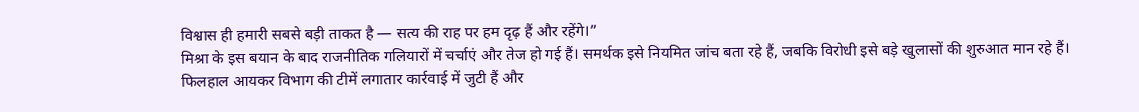विश्वास ही हमारी सबसे बड़ी ताकत है — सत्य की राह पर हम दृढ़ हैं और रहेंगे।”
मिश्रा के इस बयान के बाद राजनीतिक गलियारों में चर्चाएं और तेज हो गई हैं। समर्थक इसे नियमित जांच बता रहे हैं, जबकि विरोधी इसे बड़े खुलासों की शुरुआत मान रहे हैं।
फिलहाल आयकर विभाग की टीमें लगातार कार्रवाई में जुटी हैं और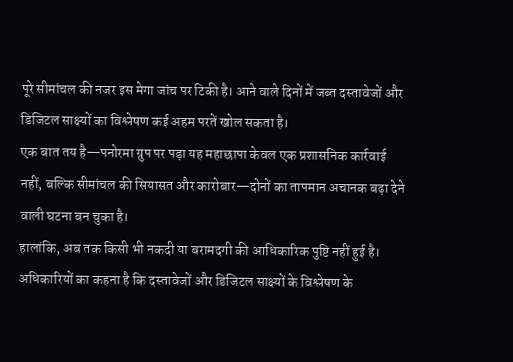पूरे सीमांचल की नजर इस मेगा जांच पर टिकी है। आने वाले दिनों में जब्त दस्तावेजों और डिजिटल साक्ष्यों का विश्लेषण कई अहम परतें खोल सकता है।
एक बात तय है—पनोरमा ग्रुप पर पड़ा यह महाछापा केवल एक प्रशासनिक कार्रवाई नहीं, बल्कि सीमांचल की सियासत और कारोबार—दोनों का तापमान अचानक बढ़ा देने वाली घटना बन चुका है।
हालांकि, अब तक किसी भी नकदी या बरामदगी की आधिकारिक पुष्टि नहीं हुई है। अधिकारियों का कहना है कि दस्तावेजों और डिजिटल साक्ष्यों के विश्लेषण के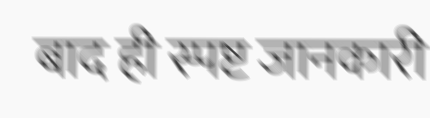बाद ही स्पष्ट जानकारी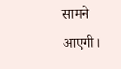सामने आएगी।